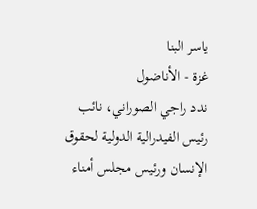ياسر البنا
غزة - الأناضول
ندد راجي الصوراني، نائب رئيس الفيدرالية الدولية لحقوق الإنسان ورئيس مجلس أمناء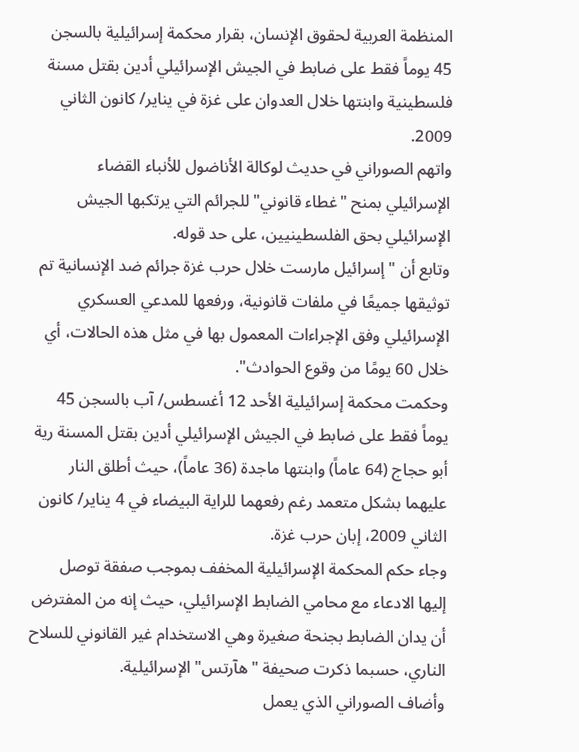المنظمة العربية لحقوق الإنسان، بقرار محكمة إسرائيلية بالسجن 45 يوماً فقط على ضابط في الجيش الإسرائيلي أدين بقتل مسنة فلسطينية وابنتها خلال العدوان على غزة في يناير/ كانون الثاني 2009.
واتهم الصوراني في حديث لوكالة الأناضول للأنباء القضاء الإسرائيلي بمنح "غطاء قانوني" للجرائم التي يرتكبها الجيش الإسرائيلي بحق الفلسطينيين، على حد قوله.
وتابع أن "إسرائيل مارست خلال حرب غزة جرائم ضد الإنسانية تم توثيقها جميعًا في ملفات قانونية، ورفعها للمدعي العسكري الإسرائيلي وفق الإجراءات المعمول بها في مثل هذه الحالات، أي خلال 60 يومًا من وقوع الحوادث".
وحكمت محكمة إسرائيلية الأحد 12 أغسطس/ آب بالسجن 45 يوماً فقط على ضابط في الجيش الإسرائيلي أدين بقتل المسنة رية أبو حجاج (64 عاماً) وابنتها ماجدة (36 عاماً)، حيث أطلق النار عليهما بشكل متعمد رغم رفعهما للراية البيضاء في 4 يناير/ كانون الثاني 2009، إبان حرب غزة.
وجاء حكم المحكمة الإسرائيلية المخفف بموجب صفقة توصل إليها الادعاء مع محامي الضابط الإسرائيلي، حيث إنه من المفترض أن يدان الضابط بجنحة صغيرة وهي الاستخدام غير القانوني للسلاح الناري، حسبما ذكرت صحيفة "هآرتس" الإسرائيلية.
وأضاف الصوراني الذي يعمل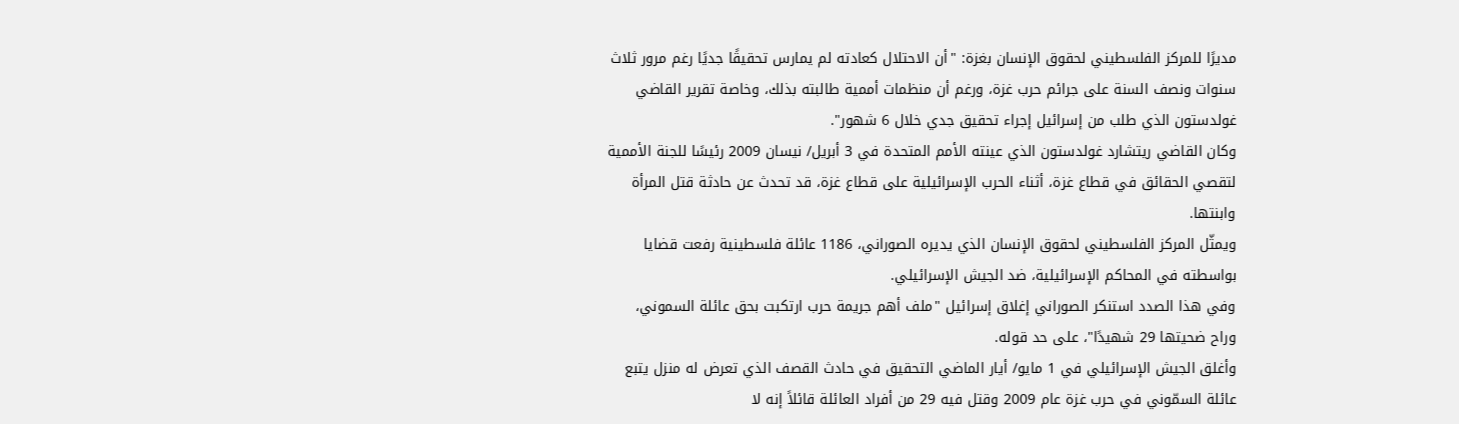مديرًا للمركز الفلسطيني لحقوق الإنسان بغزة: "أن الاحتلال كعادته لم يمارس تحقيقًا جديًا رغم مرور ثلاث سنوات ونصف السنة على جرائم حرب غزة، ورغم أن منظمات أممية طالبته بذلك، وخاصة تقرير القاضي غولدستون الذي طلب من إسرائيل إجراء تحقيق جدي خلال 6 شهور".
وكان القاضي ريتشارد غولدستون الذي عينته الأمم المتحدة في 3 أبريل/ نيسان 2009 رئيسًا للجنة الأممية لتقصي الحقائق في قطاع غزة، أثناء الحرب الإسرائيلية على قطاع غزة، قد تحدث عن حادثة قتل المرأة وابنتها.
ويمثّل المركز الفلسطيني لحقوق الإنسان الذي يديره الصوراني، 1186 عائلة فلسطينية رفعت قضايا بواسطته في المحاكم الإسرائيلية، ضد الجيش الإسرائيلي.
وفي هذا الصدد استنكر الصوراني إغلاق إسرائيل "ملف أهم جريمة حرب ارتكبت بحق عائلة السموني، وراح ضحيتها 29 شهيدًا"، على حد قوله.
وأغلق الجيش الإسرائيلي في 1 مايو/ أيار الماضي التحقيق في حادث القصف الذي تعرض له منزل يتبع عائلة السمّوني في حرب غزة عام 2009 وقتل فيه 29 من أفراد العائلة قائلاً إنه لا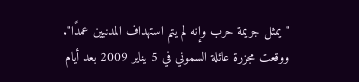"يمثل جريمة حرب وإنه لم يتم استهداف المدنيين عمدًا".
ووقعت مجزرة عائلة السموني في 5 يناير 2009 بعد أيام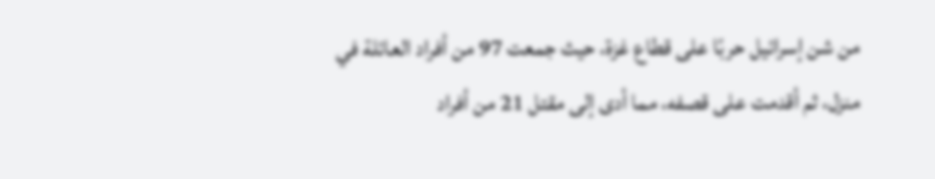من شن إسرائيل حربًا على قطاع غزة، حيث جمعت 97 من أفراد العائلة في منزل، ثم أقدمت على قصفه، مما أدى إلى مقتل 21 من أفراد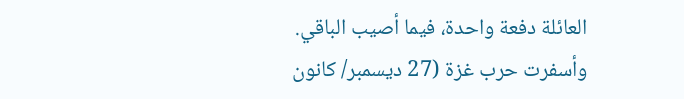العائلة دفعة واحدة، فيما أصيب الباقي.
وأسفرت حرب غزة (27 ديسمبر/ كانون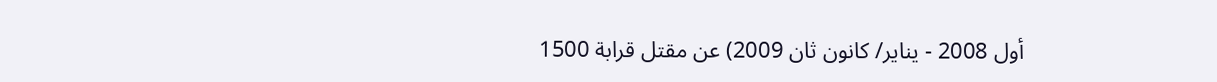أول 2008 - يناير/ كانون ثان 2009) عن مقتل قرابة 1500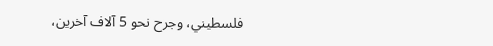فلسطيني، وجرح نحو 5 آلاف آخرين،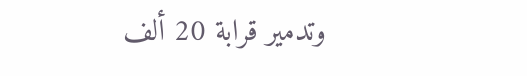وتدمير قرابة 20 ألف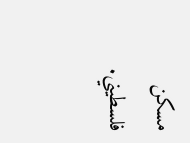مسكن فلسطيني.